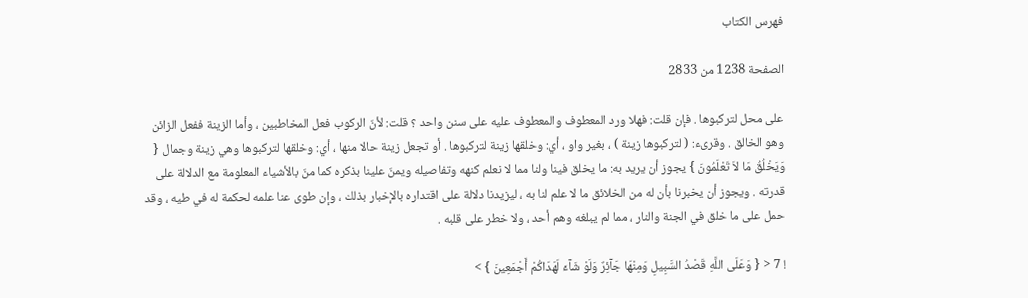فهرس الكتاب

الصفحة 1238 من 2833

على محل لتركبوها . فإن قلت: فهلا ورد المعطوف والمعطوف عليه على سنن واحد ؟ قلت: لأنّ الركوب فعل المخاطبين ، وأما الزينة ففعل الزائن وهو الخالق . وقرىء: ( لتركبوها زينة ) ، بغير واو ، أي: وخلقها زينة لتركبوها . أو تجعل زينة حالا منها ، أي: وخلقها لتركبوها وهي زينة وجمال { وَيَخْلُقُ مَا لاَ تَعْلَمُونَ } يجوز أن يريد به: ما يخلق فينا ولنا مما لا نعلم كنهه وتفاصيله ويمنّ علينا بذكره كما منّ بالأشياء المعلومة مع الدلالة على قدرته . ويجوز أن يخبرنا بأن له من الخلائق ما لا علم لنا به ، ليزيدنا دلالة على اقتداره بالإخبار بذلك ، وإن طوى عنا علمه لحكمة له في طيه ، وقد حمل على ما خلق في الجنة والنار ، مما لم يبلغه وهم أحد ، ولا خطر على قلبه .

! 7 < { وَعَلَى اللَّهِ قَصْدُ السَّبِيلِ وَمِنْهَا جَآئِرٌ وَلَوْ شَآءَ لَهَدَاكُمْ أَجْمَعِينَ } >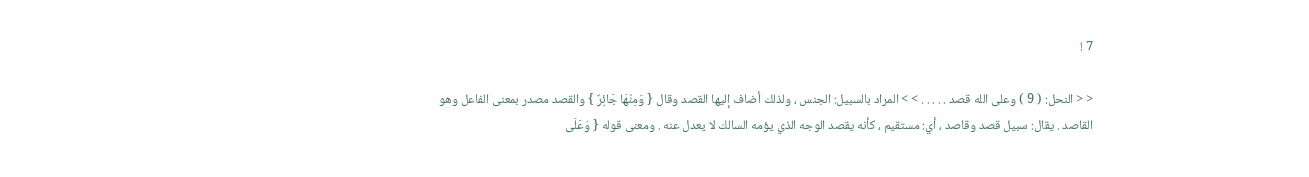7 !

< < النحل: ( 9 ) وعلى الله قصد . . . . . > > المراد بالسبيل: الجنس ، ولذلك أضاف إليها القصد وقال { وَمِنْهَا جَائِرٌ } والقصد مصدر بمعنى الفاعل وهو القاصد . يقال: سبيل قصد وقاصد ، أي: مستقيم ، كأنه يقصد الوجه الذي يؤمه السالك لا يعدل عنه . ومعنى قوله { وَعَلَى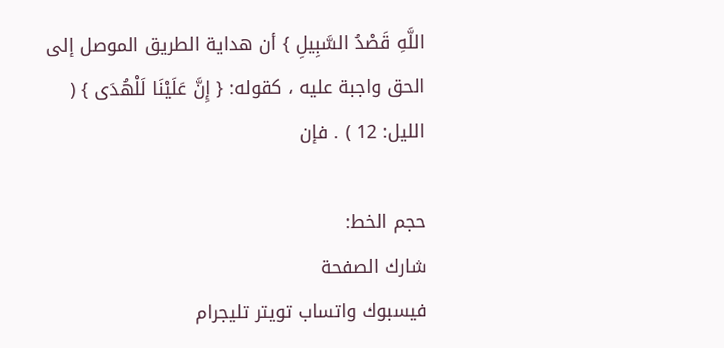اللَّهِ قَصْدُ السَّبِيلِ } أن هداية الطريق الموصل إلى الحق واجبة عليه ، كقوله: { إِنَّ عَلَيْنَا لَلْهُدَى } ( الليل: 12 ) . فإن

حجم الخط:
شارك الصفحة
فيسبوك واتساب تويتر تليجرام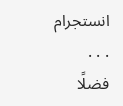انستجرام
. . .
فضلًا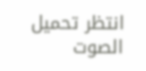انتظر تحميل الصوت